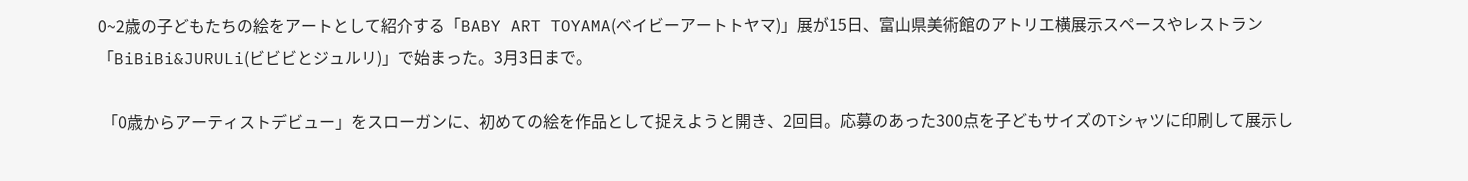0~2歳の子どもたちの絵をアートとして紹介する「BABY ART TOYAMA(ベイビーアートトヤマ)」展が15日、富山県美術館のアトリエ横展示スペースやレストラン「BiBiBi&JURULi(ビビビとジュルリ)」で始まった。3月3日まで。

 「0歳からアーティストデビュー」をスローガンに、初めての絵を作品として捉えようと開き、2回目。応募のあった300点を子どもサイズのTシャツに印刷して展示し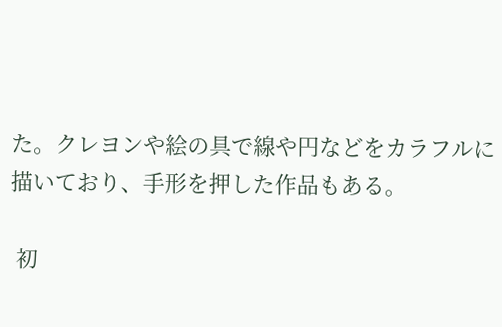た。クレヨンや絵の具で線や円などをカラフルに描いており、手形を押した作品もある。

 初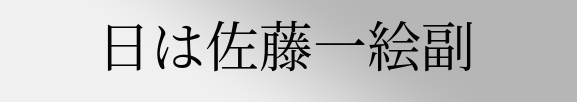日は佐藤一絵副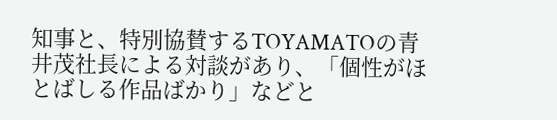知事と、特別協賛するTOYAMATOの青井茂社長による対談があり、「個性がほとばしる作品ばかり」などと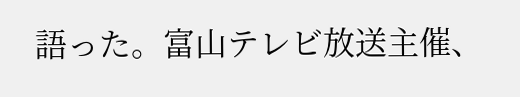語った。富山テレビ放送主催、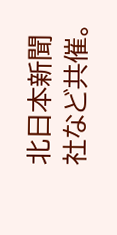北日本新聞社など共催。